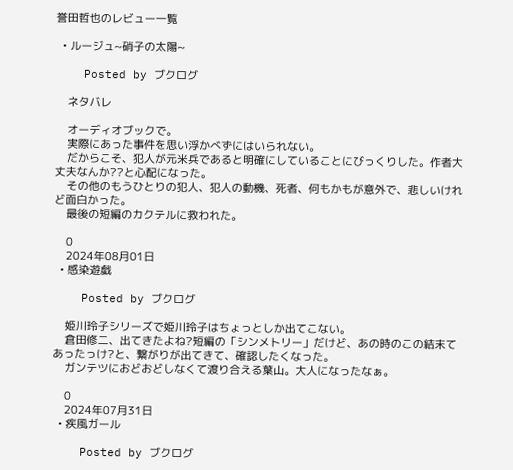誉田哲也のレビュー一覧

  • ルージュ~硝子の太陽~

    Posted by ブクログ

    ネタバレ

    オーディオブックで。
    実際にあった事件を思い浮かべずにはいられない。
    だからこそ、犯人が元米兵であると明確にしていることにびっくりした。作者大丈夫なんか??と心配になった。
    その他のもうひとりの犯人、犯人の動機、死者、何もかもが意外で、悲しいけれど面白かった。
    最後の短編のカクテルに救われた。

    0
    2024年08月01日
  • 感染遊戯

    Posted by ブクログ

    姫川玲子シリーズで姫川玲子はちょっとしか出てこない。
    倉田修二、出てきたよね?短編の「シンメトリー」だけど、あの時のこの結末てあったっけ?と、繋がりが出てきて、確認したくなった。
    ガンテツにおどおどしなくて渡り合える葉山。大人になったなぁ。

    0
    2024年07月31日
  • 疾風ガール

    Posted by ブクログ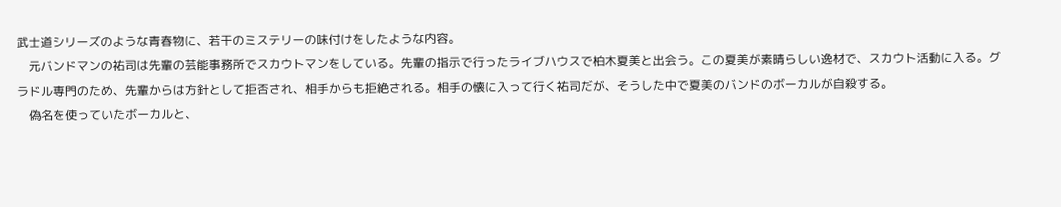武士道シリーズのような青春物に、若干のミステリーの味付けをしたような内容。
    元バンドマンの祐司は先輩の芸能事務所でスカウトマンをしている。先輩の指示で行ったライブハウスで柏木夏美と出会う。この夏美が素晴らしい逸材で、スカウト活動に入る。グラドル専門のため、先輩からは方針として拒否され、相手からも拒絶される。相手の懐に入って行く祐司だが、そうした中で夏美のバンドのボーカルが自殺する。
    偽名を使っていたボーカルと、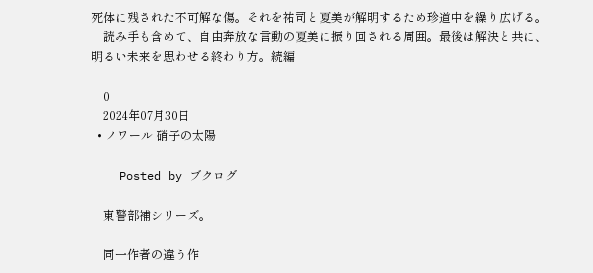死体に残された不可解な傷。それを祐司と夏美が解明するため珍道中を繰り広げる。
    読み手も含めて、自由奔放な言動の夏美に振り回される周囲。最後は解決と共に、明るい未来を思わせる終わり方。続編

    0
    2024年07月30日
  • ノワール 硝子の太陽

    Posted by ブクログ

    東警部補シリーズ。

    同一作者の違う作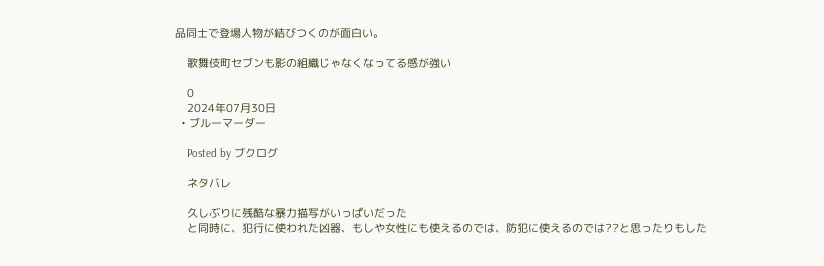品同士で登場人物が結びつくのが面白い。

    歌舞伎町セブンも影の組織じゃなくなってる感が強い

    0
    2024年07月30日
  • ブルーマーダー

    Posted by ブクログ

    ネタバレ

    久しぶりに残酷な暴力描写がいっぱいだった
    と同時に、犯行に使われた凶器、もしや女性にも使えるのでは、防犯に使えるのでは??と思ったりもした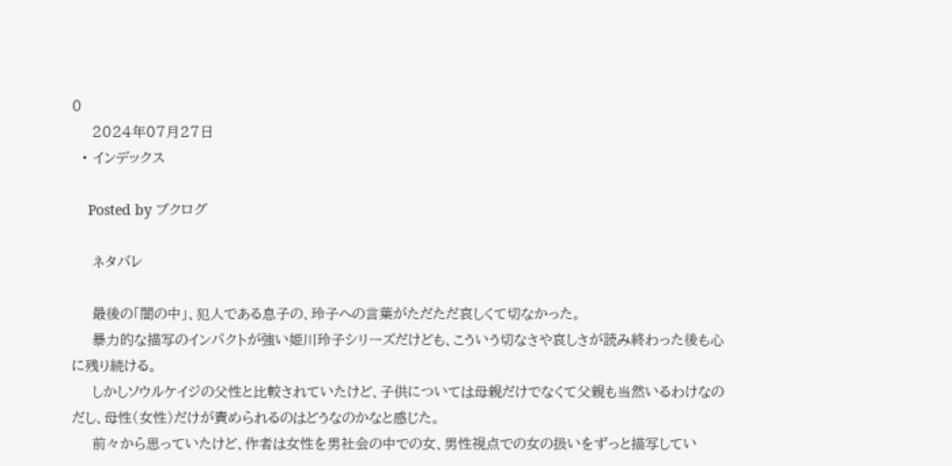0
    2024年07月27日
  • インデックス

    Posted by ブクログ

    ネタバレ

    最後の「闇の中」、犯人である息子の、玲子への言葉がただただ哀しくて切なかった。
    暴力的な描写のインパクトが強い姫川玲子シリーズだけども、こういう切なさや哀しさが読み終わった後も心に残り続ける。
    しかしソウルケイジの父性と比較されていたけど、子供については母親だけでなくて父親も当然いるわけなのだし、母性(女性)だけが責められるのはどうなのかなと感じた。
    前々から思っていたけど、作者は女性を男社会の中での女、男性視点での女の扱いをずっと描写してい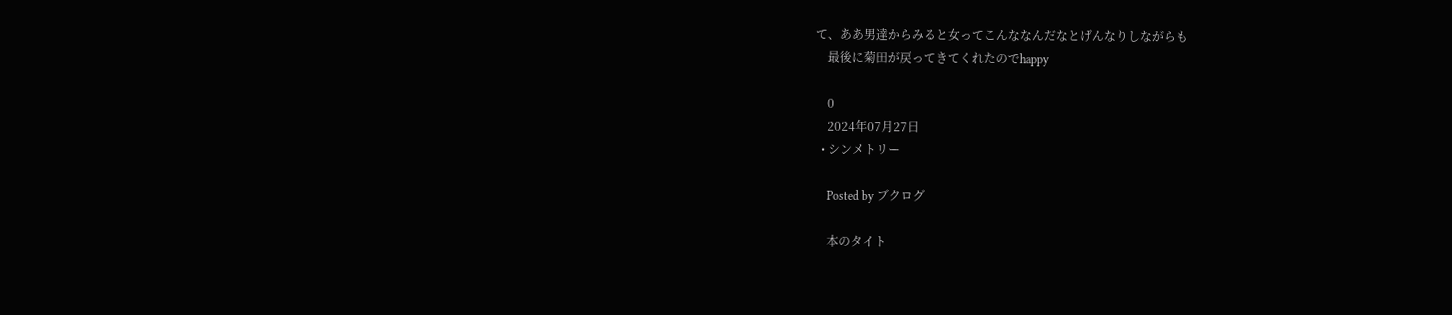て、ああ男達からみると女ってこんななんだなとげんなりしながらも
    最後に菊田が戻ってきてくれたのでhappy

    0
    2024年07月27日
  • シンメトリー

    Posted by ブクログ

    本のタイト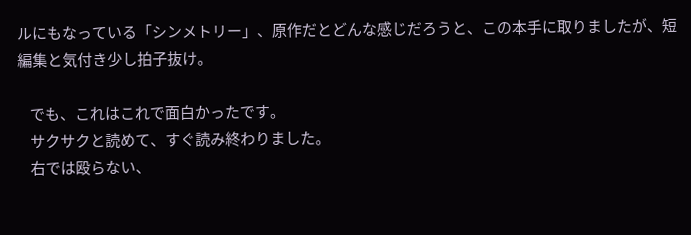ルにもなっている「シンメトリー」、原作だとどんな感じだろうと、この本手に取りましたが、短編集と気付き少し拍子抜け。

    でも、これはこれで面白かったです。
    サクサクと読めて、すぐ読み終わりました。
    右では殴らない、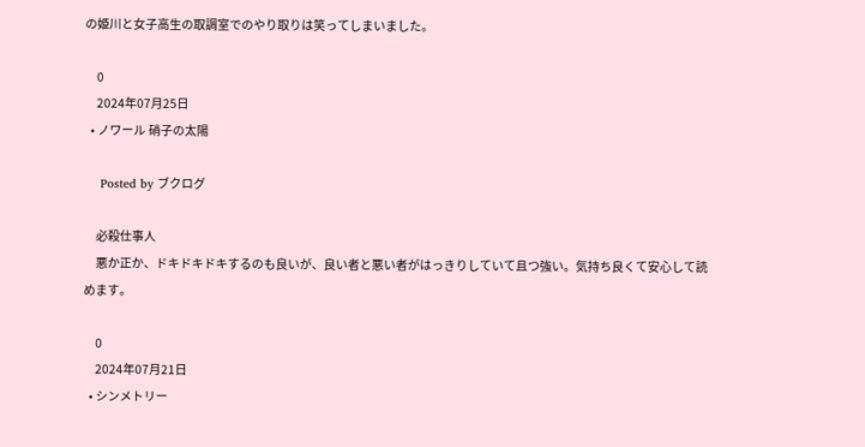の姫川と女子高生の取調室でのやり取りは笑ってしまいました。

    0
    2024年07月25日
  • ノワール 硝子の太陽

    Posted by ブクログ

    必殺仕事人
    悪か正か、ドキドキドキするのも良いが、良い者と悪い者がはっきりしていて且つ強い。気持ち良くて安心して読めます。

    0
    2024年07月21日
  • シンメトリー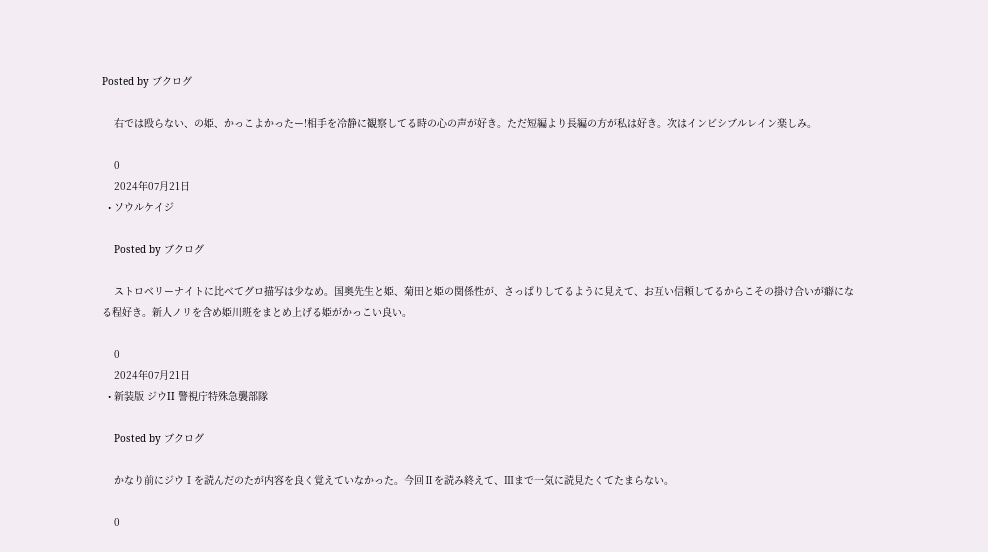Posted by ブクログ

    右では殴らない、の姫、かっこよかったー!相手を冷静に観察してる時の心の声が好き。ただ短編より長編の方が私は好き。次はインビシブルレイン楽しみ。

    0
    2024年07月21日
  • ソウルケイジ

    Posted by ブクログ

    ストロベリーナイトに比べてグロ描写は少なめ。国奥先生と姫、菊田と姫の関係性が、さっぱりしてるように見えて、お互い信頼してるからこその掛け合いが癖になる程好き。新人ノリを含め姫川班をまとめ上げる姫がかっこい良い。

    0
    2024年07月21日
  • 新装版 ジウII 警視庁特殊急襲部隊

    Posted by ブクログ

    かなり前にジウⅠを読んだのたが内容を良く覚えていなかった。今回Ⅱを読み終えて、Ⅲまで一気に読見たくてたまらない。

    0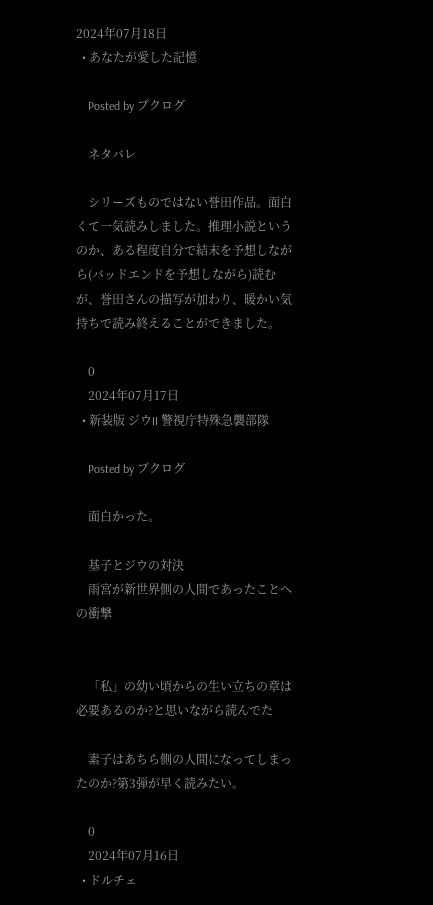2024年07月18日
  • あなたが愛した記憶

    Posted by ブクログ

    ネタバレ

    シリーズものではない誉田作品。面白くて一気読みしました。推理小説というのか、ある程度自分で結末を予想しながら(バッドエンドを予想しながら)読むが、誉田さんの描写が加わり、暖かい気持ちで読み終えることができました。

    0
    2024年07月17日
  • 新装版 ジウII 警視庁特殊急襲部隊

    Posted by ブクログ

    面白かった。

    基子とジウの対決
    雨宮が新世界側の人間であったことへの衝撃


    「私」の幼い頃からの生い立ちの章は必要あるのか?と思いながら読んでた

    素子はあちら側の人間になってしまったのか?第3弾が早く読みたい。

    0
    2024年07月16日
  • ドルチェ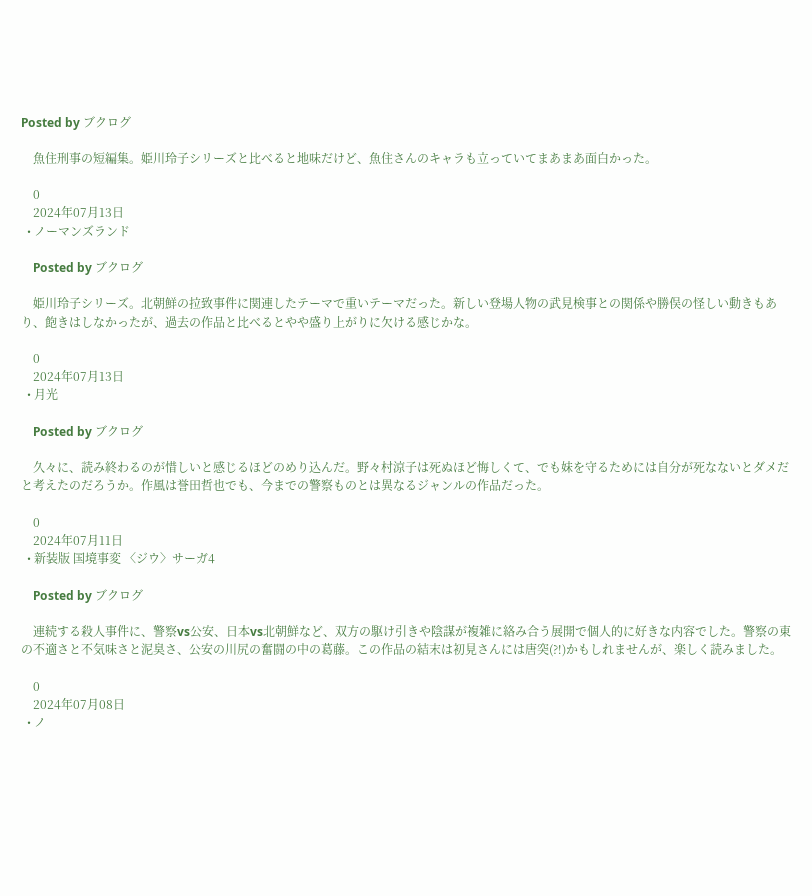Posted by ブクログ

    魚住刑事の短編集。姫川玲子シリーズと比べると地味だけど、魚住さんのキャラも立っていてまあまあ面白かった。

    0
    2024年07月13日
  • ノーマンズランド

    Posted by ブクログ

    姫川玲子シリーズ。北朝鮮の拉致事件に関連したテーマで重いテーマだった。新しい登場人物の武見検事との関係や勝俣の怪しい動きもあり、飽きはしなかったが、過去の作品と比べるとやや盛り上がりに欠ける感じかな。

    0
    2024年07月13日
  • 月光

    Posted by ブクログ

    久々に、読み終わるのが惜しいと感じるほどのめり込んだ。野々村涼子は死ぬほど悔しくて、でも妹を守るためには自分が死なないとダメだと考えたのだろうか。作風は誉田哲也でも、今までの警察ものとは異なるジャンルの作品だった。

    0
    2024年07月11日
  • 新装版 国境事変 〈ジウ〉サーガ4

    Posted by ブクログ

    連続する殺人事件に、警察vs公安、日本vs北朝鮮など、双方の駆け引きや陰謀が複雑に絡み合う展開で個人的に好きな内容でした。警察の東の不適さと不気味さと泥臭さ、公安の川尻の奮闘の中の葛藤。この作品の結末は初見さんには唐突(⁈)かもしれませんが、楽しく読みました。

    0
    2024年07月08日
  • ノ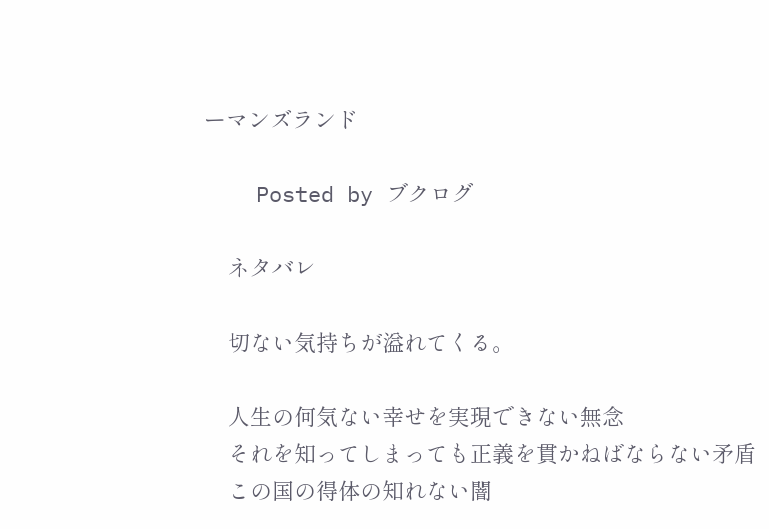ーマンズランド

    Posted by ブクログ

    ネタバレ

    切ない気持ちが溢れてくる。

    人生の何気ない幸せを実現できない無念
    それを知ってしまっても正義を貫かねばならない矛盾
    この国の得体の知れない闇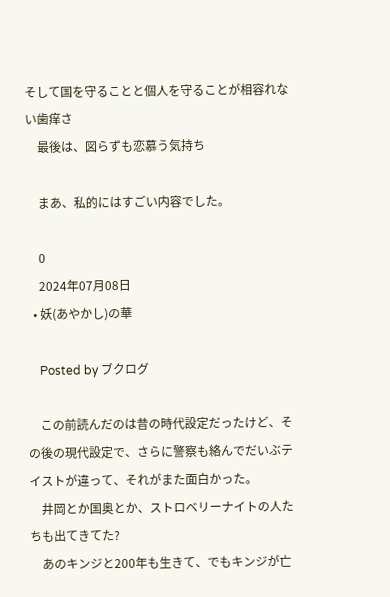そして国を守ることと個人を守ることが相容れない歯痒さ
    最後は、図らずも恋慕う気持ち

    まあ、私的にはすごい内容でした。

    0
    2024年07月08日
  • 妖(あやかし)の華

    Posted by ブクログ

    この前読んだのは昔の時代設定だったけど、その後の現代設定で、さらに警察も絡んでだいぶテイストが違って、それがまた面白かった。
    井岡とか国奥とか、ストロベリーナイトの人たちも出てきてた?
    あのキンジと200年も生きて、でもキンジが亡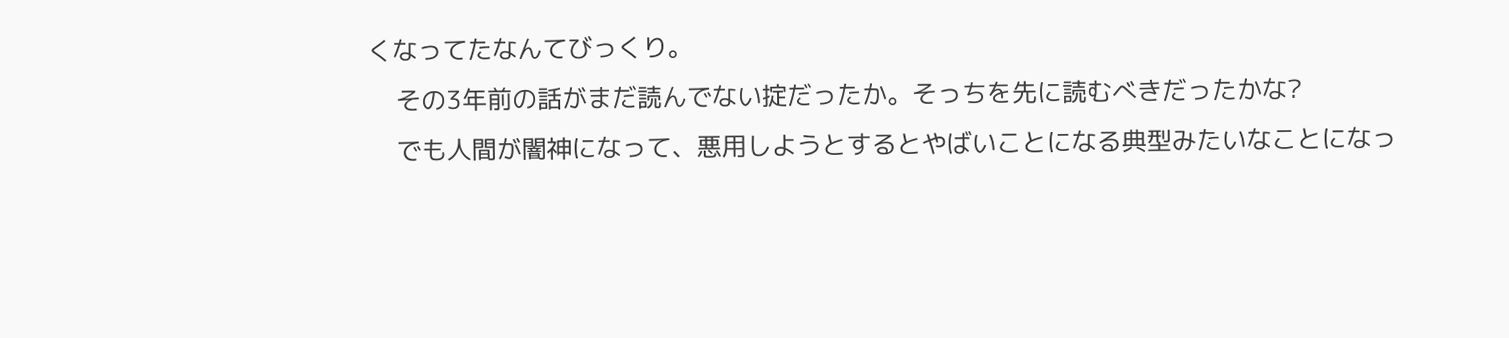くなってたなんてびっくり。
    その3年前の話がまだ読んでない掟だったか。そっちを先に読むべきだったかな?
    でも人間が闇神になって、悪用しようとするとやばいことになる典型みたいなことになっ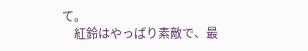て。
    紅鈴はやっぱり素敵で、最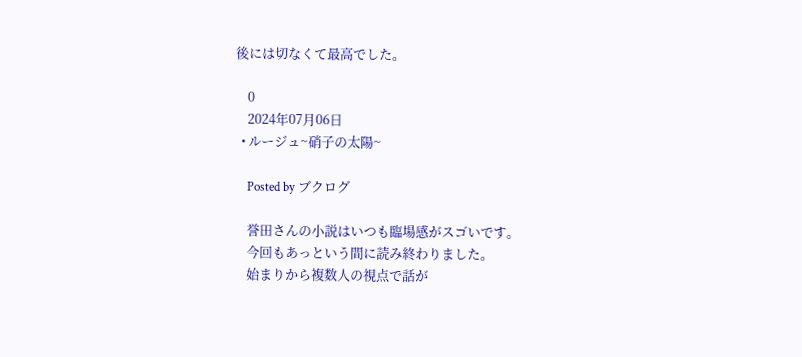後には切なくて最高でした。

    0
    2024年07月06日
  • ルージュ~硝子の太陽~

    Posted by ブクログ

    誉田さんの小説はいつも臨場感がスゴいです。
    今回もあっという間に読み終わりました。
    始まりから複数人の視点で話が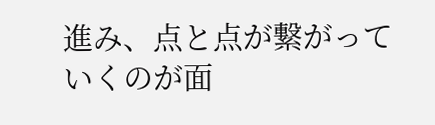進み、点と点が繋がっていくのが面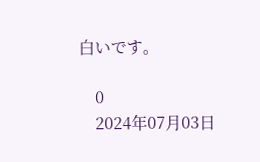白いです。

    0
    2024年07月03日